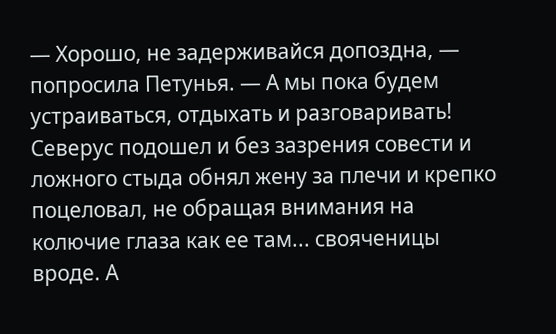— Хорошо, не задерживайся допоздна, — попросила Петунья. — А мы пока будем устраиваться, отдыхать и разговаривать!
Северус подошел и без зазрения совести и ложного стыда обнял жену за плечи и крепко поцеловал, не обращая внимания на колючие глаза как ее там... свояченицы вроде. А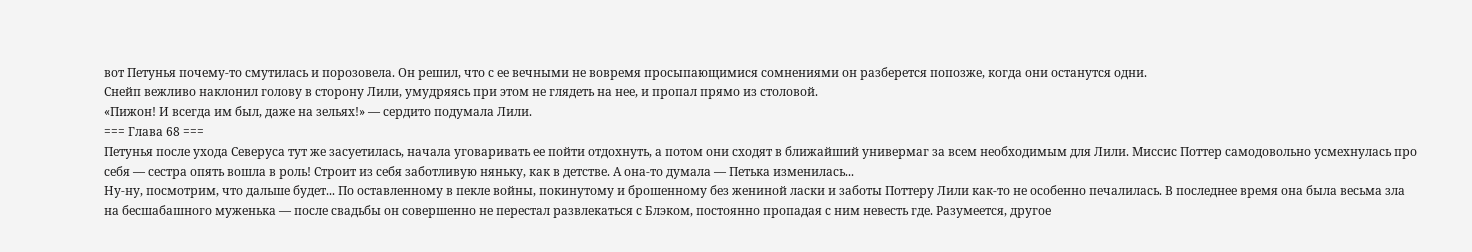вот Петунья почему-то смутилась и порозовела. Он решил, что с ее вечными не вовремя просыпающимися сомнениями он разберется попозже, когда они останутся одни.
Снейп вежливо наклонил голову в сторону Лили, умудряясь при этом не глядеть на нее, и пропал прямо из столовой.
«Пижон! И всегда им был, даже на зельях!» — сердито подумала Лили.
=== Глава 68 ===
Петунья после ухода Северуса тут же засуетилась, начала уговаривать ее пойти отдохнуть, а потом они сходят в ближайший универмаг за всем необходимым для Лили. Миссис Поттер самодовольно усмехнулась про себя — сестра опять вошла в роль! Строит из себя заботливую няньку, как в детстве. А она-то думала — Петька изменилась...
Ну-ну, посмотрим, что дальше будет... По оставленному в пекле войны, покинутому и брошенному без жениной ласки и заботы Поттеру Лили как-то не особенно печалилась. В последнее время она была весьма зла на бесшабашного муженька — после свадьбы он совершенно не перестал развлекаться с Блэком, постоянно пропадая с ним невесть где. Разумеется, другое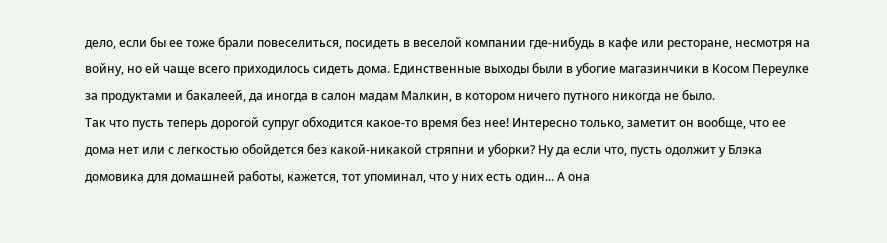дело, если бы ее тоже брали повеселиться, посидеть в веселой компании где-нибудь в кафе или ресторане, несмотря на войну, но ей чаще всего приходилось сидеть дома. Единственные выходы были в убогие магазинчики в Косом Переулке за продуктами и бакалеей, да иногда в салон мадам Малкин, в котором ничего путного никогда не было.
Так что пусть теперь дорогой супруг обходится какое-то время без нее! Интересно только, заметит он вообще, что ее дома нет или с легкостью обойдется без какой-никакой стряпни и уборки? Ну да если что, пусть одолжит у Блэка домовика для домашней работы, кажется, тот упоминал, что у них есть один... А она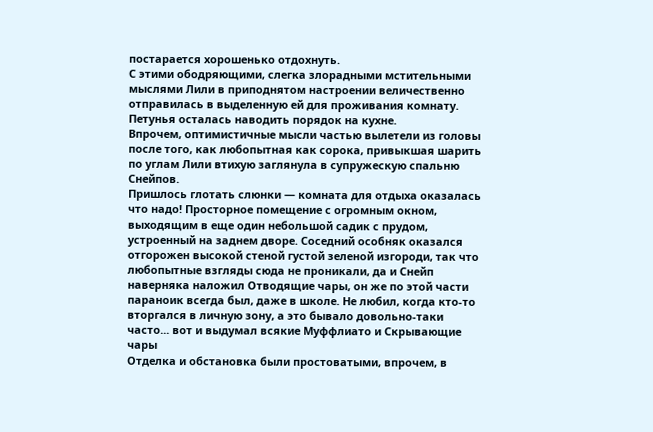постарается хорошенько отдохнуть.
С этими ободряющими, слегка злорадными мстительными мыслями Лили в приподнятом настроении величественно отправилась в выделенную ей для проживания комнату. Петунья осталась наводить порядок на кухне.
Впрочем, оптимистичные мысли частью вылетели из головы после того, как любопытная как сорока, привыкшая шарить по углам Лили втихую заглянула в супружескую спальню Снейпов.
Пришлось глотать слюнки — комната для отдыха оказалась что надо! Просторное помещение с огромным окном, выходящим в еще один небольшой садик с прудом, устроенный на заднем дворе. Соседний особняк оказался отгорожен высокой стеной густой зеленой изгороди, так что любопытные взгляды сюда не проникали, да и Снейп наверняка наложил Отводящие чары, он же по этой части параноик всегда был, даже в школе. Не любил, когда кто-то вторгался в личную зону, а это бывало довольно-таки часто... вот и выдумал всякие Муффлиато и Скрывающие чары
Отделка и обстановка были простоватыми, впрочем, в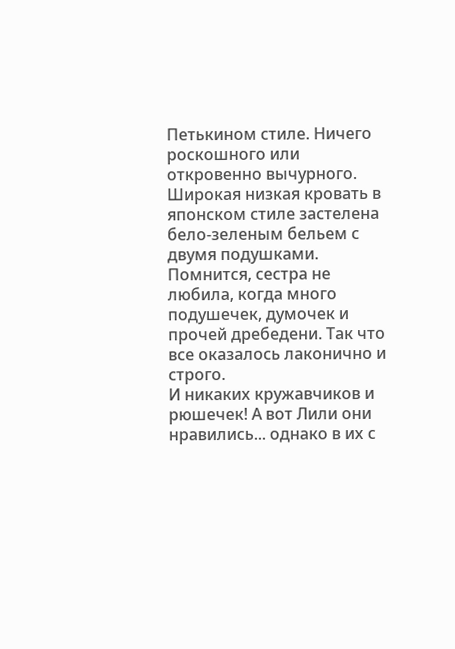Петькином стиле. Ничего роскошного или откровенно вычурного. Широкая низкая кровать в японском стиле застелена бело-зеленым бельем с двумя подушками. Помнится, сестра не любила, когда много подушечек, думочек и прочей дребедени. Так что все оказалось лаконично и строго.
И никаких кружавчиков и рюшечек! А вот Лили они нравились... однако в их с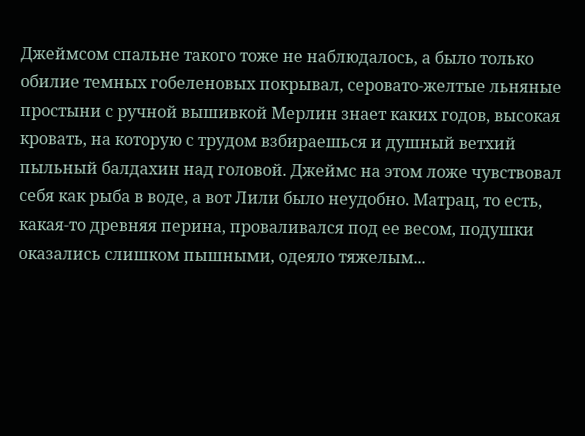Джеймсом спальне такого тоже не наблюдалось, а было только обилие темных гобеленовых покрывал, серовато-желтые льняные простыни с ручной вышивкой Мерлин знает каких годов, высокая кровать, на которую с трудом взбираешься и душный ветхий пыльный балдахин над головой. Джеймс на этом ложе чувствовал себя как рыба в воде, а вот Лили было неудобно. Матрац, то есть, какая-то древняя перина, проваливался под ее весом, подушки оказались слишком пышными, одеяло тяжелым...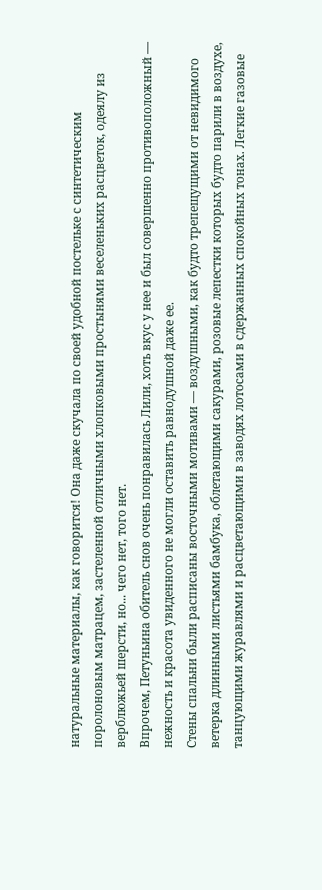натуральные материалы, как говорится! Она даже скучала по своей удобной постельке с синтетическим поролоновым матрацем, застеленной отличными хлопковыми простынями веселеньких расцветок, одеялу из верблюжьей шерсти, но... чего нет, того нет.
Впрочем, Петуньина обитель снов очень понравилась Лили, хоть вкус у нее и был совершенно противоположный — нежность и красота увиденного не могли оставить равнодушной даже ее.
Стены спальни были расписаны восточными мотивами — воздушными, как будто трепещущими от невидимого ветерка длинными листьями бамбука, облетающими сакурами, розовые лепестки которых будто парили в воздухе, танцующими журавлями и расцветающими в заводях лотосами в сдержанных спокойных тонах. Легкие газовые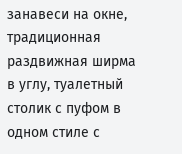занавеси на окне, традиционная раздвижная ширма в углу, туалетный столик с пуфом в одном стиле с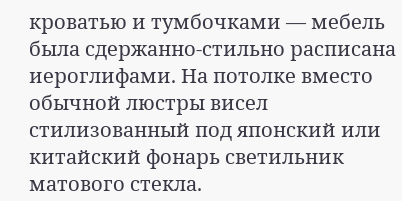кроватью и тумбочками — мебель была сдержанно-стильно расписана иероглифами. На потолке вместо обычной люстры висел стилизованный под японский или китайский фонарь светильник матового стекла.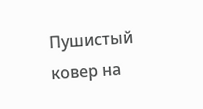Пушистый ковер на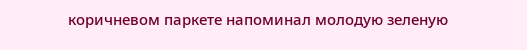коричневом паркете напоминал молодую зеленую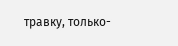травку, только-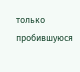только пробившуюся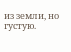из земли, но густую.